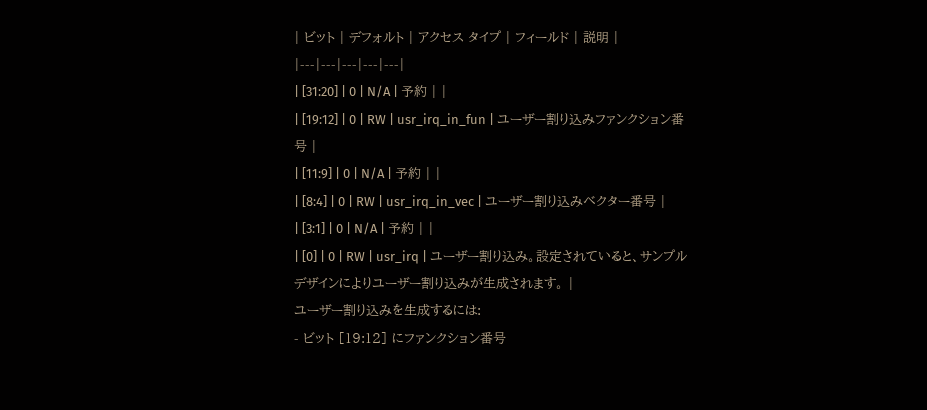| ビット | デフォルト | アクセス タイプ | フィールド | 説明 |
|---|---|---|---|---|
| [31:20] | 0 | N/A | 予約 | |
| [19:12] | 0 | RW | usr_irq_in_fun | ユーザー割り込みファンクション番号 |
| [11:9] | 0 | N/A | 予約 | |
| [8:4] | 0 | RW | usr_irq_in_vec | ユーザー割り込みベクター番号 |
| [3:1] | 0 | N/A | 予約 | |
| [0] | 0 | RW | usr_irq | ユーザー割り込み。設定されていると、サンプル デザインによりユーザー割り込みが生成されます。 |
ユーザー割り込みを生成するには:
- ビット [19:12] にファンクション番号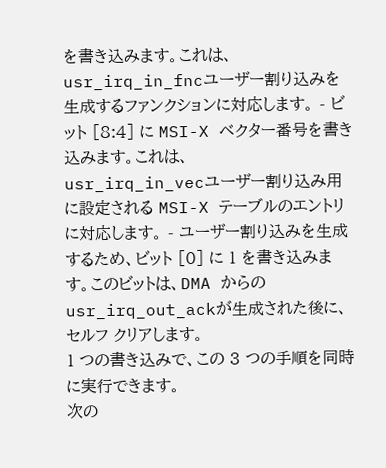を書き込みます。これは、
usr_irq_in_fncユーザー割り込みを生成するファンクションに対応します。 - ビット [8:4] に MSI-X ベクター番号を書き込みます。これは、
usr_irq_in_vecユーザー割り込み用に設定される MSI-X テーブルのエントリに対応します。 - ユーザー割り込みを生成するため、ビット [0] に 1 を書き込みます。このビットは、DMA からの
usr_irq_out_ackが生成された後に、セルフ クリアします。
1 つの書き込みで、この 3 つの手順を同時に実行できます。
次の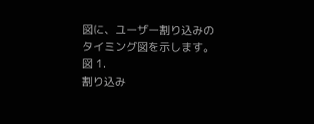図に、ユーザー割り込みのタイミング図を示します。
図 1.
割り込み